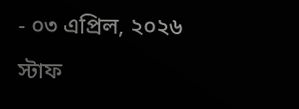- ০৩ এপ্রিল, ২০২৬
স্টাফ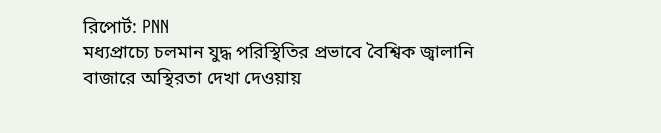রিপোর্ট: PNN
মধ্যপ্রাচ্যে চলমান যুদ্ধ পরিস্থিতির প্রভাবে বৈশ্বিক জ্বালানি বাজারে অস্থিরতা দেখা দেওয়ায়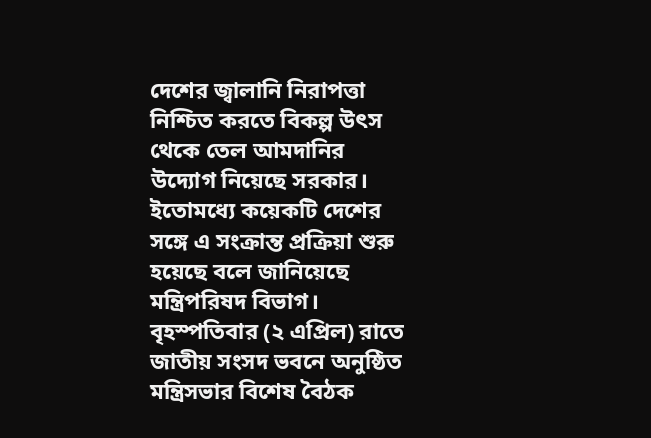দেশের জ্বালানি নিরাপত্তা নিশ্চিত করতে বিকল্প উৎস থেকে তেল আমদানির উদ্যোগ নিয়েছে সরকার। ইতোমধ্যে কয়েকটি দেশের সঙ্গে এ সংক্রান্ত প্রক্রিয়া শুরু হয়েছে বলে জানিয়েছে মন্ত্রিপরিষদ বিভাগ।
বৃহস্পতিবার (২ এপ্রিল) রাতে জাতীয় সংসদ ভবনে অনুষ্ঠিত মন্ত্রিসভার বিশেষ বৈঠক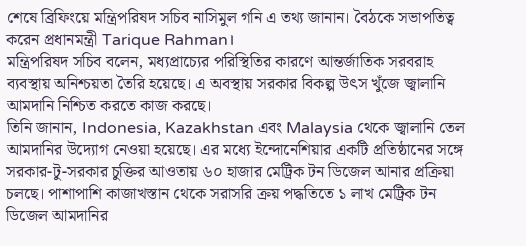শেষে ব্রিফিংয়ে মন্ত্রিপরিষদ সচিব নাসিমুল গনি এ তথ্য জানান। বৈঠকে সভাপতিত্ব করেন প্রধানমন্ত্রী Tarique Rahman।
মন্ত্রিপরিষদ সচিব বলেন, মধ্যপ্রাচ্যের পরিস্থিতির কারণে আন্তর্জাতিক সরবরাহ ব্যবস্থায় অনিশ্চয়তা তৈরি হয়েছে। এ অবস্থায় সরকার বিকল্প উৎস খুঁজে জ্বালানি আমদানি নিশ্চিত করতে কাজ করছে।
তিনি জানান, Indonesia, Kazakhstan এবং Malaysia থেকে জ্বালানি তেল আমদানির উদ্যোগ নেওয়া হয়েছে। এর মধ্যে ইন্দোনেশিয়ার একটি প্রতিষ্ঠানের সঙ্গে সরকার-টু-সরকার চুক্তির আওতায় ৬০ হাজার মেট্রিক টন ডিজেল আনার প্রক্রিয়া চলছে। পাশাপাশি কাজাখস্তান থেকে সরাসরি ক্রয় পদ্ধতিতে ১ লাখ মেট্রিক টন ডিজেল আমদানির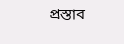প্রস্তাব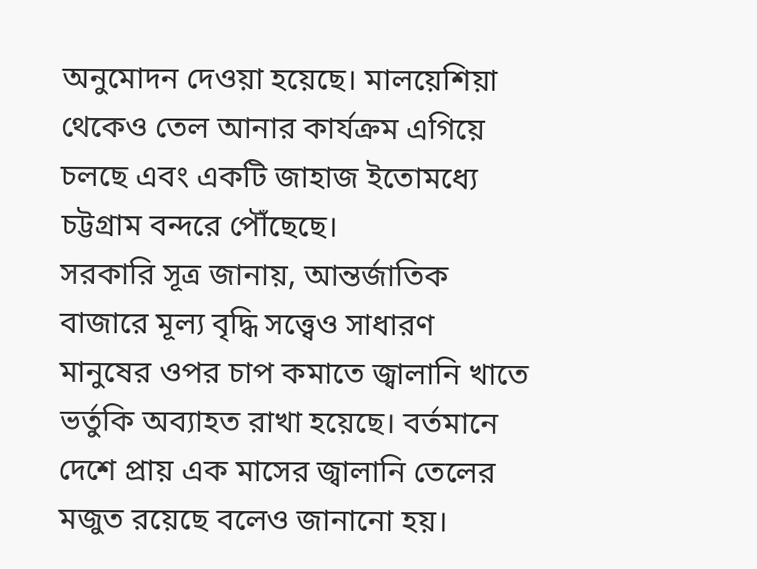অনুমোদন দেওয়া হয়েছে। মালয়েশিয়া থেকেও তেল আনার কার্যক্রম এগিয়ে চলছে এবং একটি জাহাজ ইতোমধ্যে চট্টগ্রাম বন্দরে পৌঁছেছে।
সরকারি সূত্র জানায়, আন্তর্জাতিক বাজারে মূল্য বৃদ্ধি সত্ত্বেও সাধারণ মানুষের ওপর চাপ কমাতে জ্বালানি খাতে ভর্তুকি অব্যাহত রাখা হয়েছে। বর্তমানে দেশে প্রায় এক মাসের জ্বালানি তেলের মজুত রয়েছে বলেও জানানো হয়।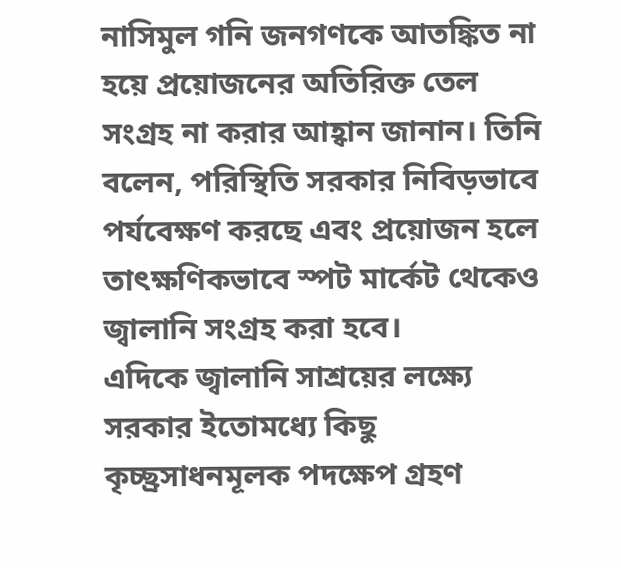নাসিমুল গনি জনগণকে আতঙ্কিত না হয়ে প্রয়োজনের অতিরিক্ত তেল সংগ্রহ না করার আহ্বান জানান। তিনি বলেন, পরিস্থিতি সরকার নিবিড়ভাবে পর্যবেক্ষণ করছে এবং প্রয়োজন হলে তাৎক্ষণিকভাবে স্পট মার্কেট থেকেও জ্বালানি সংগ্রহ করা হবে।
এদিকে জ্বালানি সাশ্রয়ের লক্ষ্যে সরকার ইতোমধ্যে কিছু কৃচ্ছ্রসাধনমূলক পদক্ষেপ গ্রহণ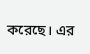করেছে। এর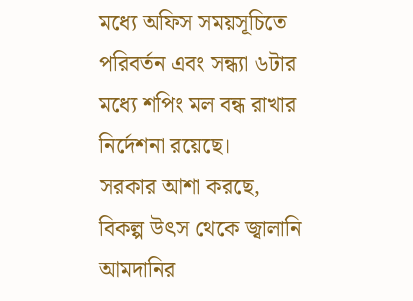মধ্যে অফিস সময়সূচিতে পরিবর্তন এবং সন্ধ্যা ৬টার মধ্যে শপিং মল বন্ধ রাখার নির্দেশনা রয়েছে।
সরকার আশা করছে, বিকল্প উৎস থেকে জ্বালানি আমদানির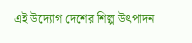এই উদ্যোগ দেশের শিল্প উৎপাদন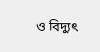ও বিদ্যুৎ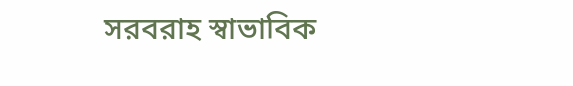সরবরাহ স্বাভাবিক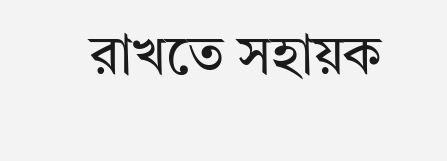রাখতে সহায়ক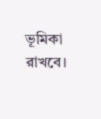ভূমিকা রাখবে।